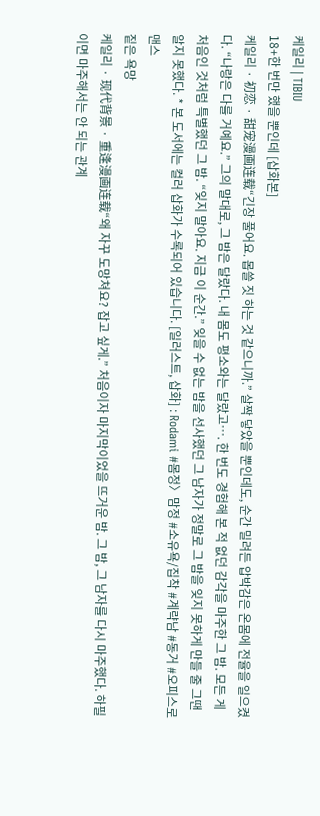케일리 | TIBIU
18+한 번만 했을 뿐인데 [삽화본]
케일리 · 初恋 · 甜宠漫画连载“긴장 풀어요. 몹쓸 짓 하는 것 같으니까.” 살짝 닿았을 뿐인데도, 순간 밀려든 압박감은 온몸에 전율을 일으켰다. “나랑은 다를 거예요.” 그의 말대로, 그 밤은 달랐다. 내 몸도 평소와는 달랐고…. 한 번도 경험해 본 적 없던 감각을 마주한 그 밤. 모든 게 처음인 것처럼 특별했던 그 밤. “잊지 말아요. 지금 이 순간.” 잊을 수 없는 밤을 선사했던 그 남자가 정말로 그 밤을 잊지 못하게 만들 줄 그땐 알지 못했다. * 본 도서에는 컬러 삽화가 수록되어 있습니다. [일러스트, 삽화] : Rodami #몸정〉맘정 #소유욕/집착 #계략남 #동거 #오피스로맨스
짙은 욕망
케일리 · 现代背景 · 重逢漫画连载“왜 자꾸 도망쳐요? 잡고 싶게.” 처음이자 마지막이었을 뜨거운 밤. 그 밤, 그 남자를 다시 마주했다. 하필이면 마주해서는 안 되는 관계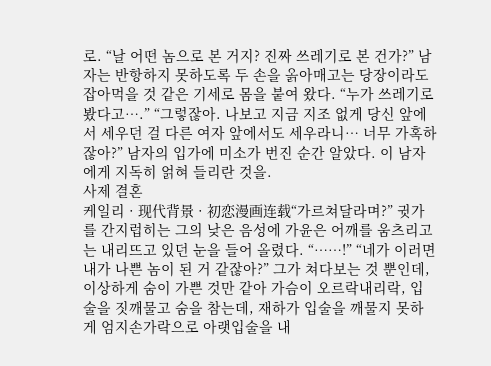로. “날 어떤 놈으로 본 거지? 진짜 쓰레기로 본 건가?” 남자는 반항하지 못하도록 두 손을 옭아매고는 당장이라도 잡아먹을 것 같은 기세로 몸을 붙여 왔다. “누가 쓰레기로 봤다고….” “그렇잖아. 나보고 지금 지조 없게 당신 앞에서 세우던 걸 다른 여자 앞에서도 세우라니… 너무 가혹하잖아?” 남자의 입가에 미소가 번진 순간 알았다. 이 남자에게 지독히 얽혀 들리란 것을.
사제 결혼
케일리 · 现代背景 · 初恋漫画连载“가르쳐달라며?” 귓가를 간지럽히는 그의 낮은 음성에 가윤은 어깨를 움츠리고는 내리뜨고 있던 눈을 들어 올렸다. “……!” “네가 이러면 내가 나쁜 놈이 된 거 같잖아?” 그가 쳐다보는 것 뿐인데, 이상하게 숨이 가쁜 것만 같아 가슴이 오르락내리락, 입술을 짓깨물고 숨을 참는데, 재하가 입술을 깨물지 못하게 엄지손가락으로 아랫입술을 내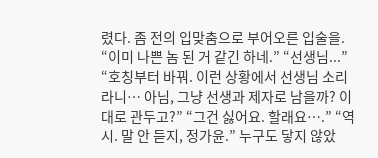렸다. 좀 전의 입맞춤으로 부어오른 입술을. “이미 나쁜 놈 된 거 같긴 하네.” “선생님...” “호칭부터 바꿔. 이런 상황에서 선생님 소리라니… 아님, 그냥 선생과 제자로 남을까? 이대로 관두고?” “그건 싫어요. 할래요….” “역시. 말 안 듣지, 정가윤.” 누구도 닿지 않았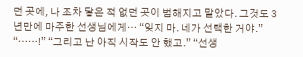던 곳에, 나 조차 닿은 적 없던 곳이 범해지고 말았다. 그것도 3년만에 마주한 선생님에게… “잊지 마. 네가 선택한 거야.” “……!” “그리고 난 아직 시작도 안 했고.” “선생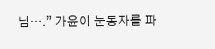님….” 가윤이 눈동자를 파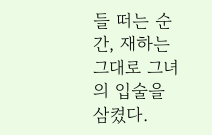들 떠는 순간, 재하는 그대로 그녀의 입술을 삼켰다.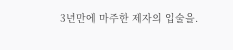3년만에 마주한 제자의 입술을.